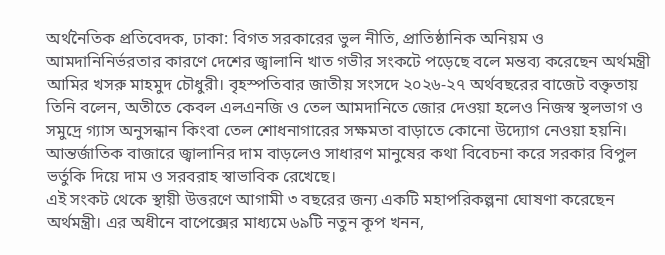অর্থনৈতিক প্রতিবেদক, ঢাকা: বিগত সরকারের ভুল নীতি, প্রাতিষ্ঠানিক অনিয়ম ও আমদানিনির্ভরতার কারণে দেশের জ্বালানি খাত গভীর সংকটে পড়েছে বলে মন্তব্য করেছেন অর্থমন্ত্রী আমির খসরু মাহমুদ চৌধুরী। বৃহস্পতিবার জাতীয় সংসদে ২০২৬-২৭ অর্থবছরের বাজেট বক্তৃতায় তিনি বলেন, অতীতে কেবল এলএনজি ও তেল আমদানিতে জোর দেওয়া হলেও নিজস্ব স্থলভাগ ও সমুদ্রে গ্যাস অনুসন্ধান কিংবা তেল শোধনাগারের সক্ষমতা বাড়াতে কোনো উদ্যোগ নেওয়া হয়নি। আন্তর্জাতিক বাজারে জ্বালানির দাম বাড়লেও সাধারণ মানুষের কথা বিবেচনা করে সরকার বিপুল ভর্তুকি দিয়ে দাম ও সরবরাহ স্বাভাবিক রেখেছে।
এই সংকট থেকে স্থায়ী উত্তরণে আগামী ৩ বছরের জন্য একটি মহাপরিকল্পনা ঘোষণা করেছেন অর্থমন্ত্রী। এর অধীনে বাপেক্সের মাধ্যমে ৬৯টি নতুন কূপ খনন,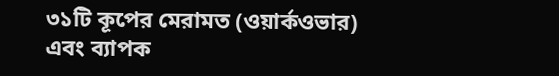৩১টি কূপের মেরামত (ওয়ার্কওভার) এবং ব্যাপক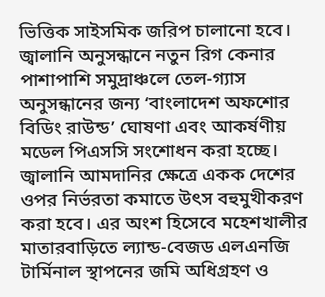ভিত্তিক সাইসমিক জরিপ চালানো হবে। জ্বালানি অনুসন্ধানে নতুন রিগ কেনার পাশাপাশি সমুদ্রাঞ্চলে তেল-গ্যাস অনুসন্ধানের জন্য ‘বাংলাদেশ অফশোর বিডিং রাউন্ড’ ঘোষণা এবং আকর্ষণীয় মডেল পিএসসি সংশোধন করা হচ্ছে।
জ্বালানি আমদানির ক্ষেত্রে একক দেশের ওপর নির্ভরতা কমাতে উৎস বহুমুখীকরণ করা হবে। এর অংশ হিসেবে মহেশখালীর মাতারবাড়িতে ল্যান্ড-বেজড এলএনজি টার্মিনাল স্থাপনের জমি অধিগ্রহণ ও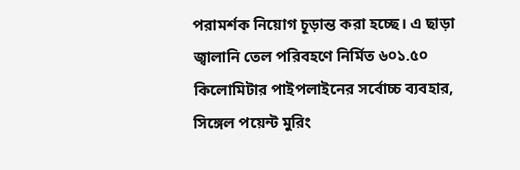পরামর্শক নিয়োগ চূড়ান্ত করা হচ্ছে। এ ছাড়া জ্বালানি তেল পরিবহণে নির্মিত ৬০১.৫০ কিলোমিটার পাইপলাইনের সর্বোচ্চ ব্যবহার, সিঙ্গেল পয়েন্ট মুরিং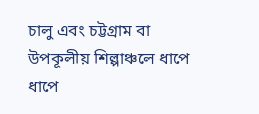চালু এবং চট্টগ্রাম বা উপকূলীয় শিল্পাঞ্চলে ধাপে ধাপে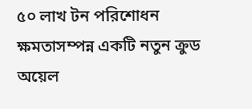৫০ লাখ টন পরিশোধন ক্ষমতাসম্পন্ন একটি নতুন ক্রুড অয়েল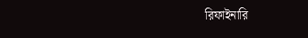রিফাইনারি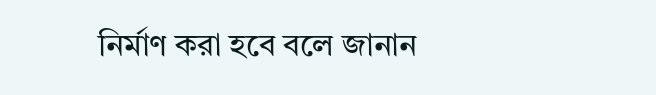নির্মাণ করা হবে বলে জানান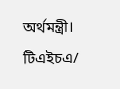অর্থমন্ত্রী।
টিএইচএ/